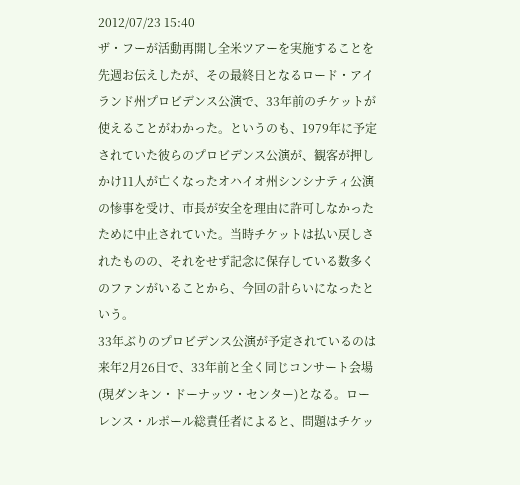2012/07/23 15:40
ザ・フーが活動再開し全米ツアーを実施することを先週お伝えしたが、その最終日となるロード・アイランド州プロビデンス公演で、33年前のチケットが使えることがわかった。というのも、1979年に予定されていた彼らのプロビデンス公演が、観客が押しかけ11人が亡くなったオハイオ州シンシナティ公演の惨事を受け、市長が安全を理由に許可しなかったために中止されていた。当時チケットは払い戻しされたものの、それをせず記念に保存している数多くのファンがいることから、今回の計らいになったという。
33年ぶりのプロビデンス公演が予定されているのは来年2月26日で、33年前と全く同じコンサート会場(現ダンキン・ドーナッツ・センター)となる。ローレンス・ルポール総責任者によると、問題はチケッ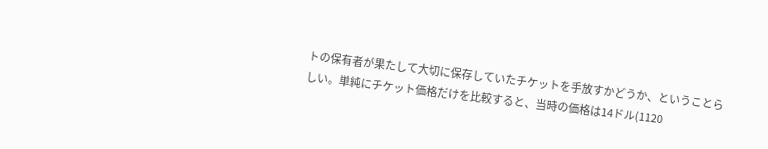トの保有者が果たして大切に保存していたチケットを手放すかどうか、ということらしい。単純にチケット価格だけを比較すると、当時の価格は14ドル(1120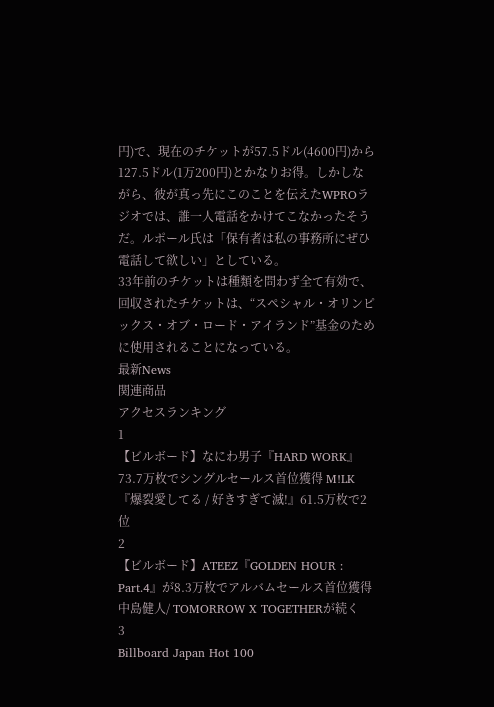円)で、現在のチケットが57.5ドル(4600円)から127.5ドル(1万200円)とかなりお得。しかしながら、彼が真っ先にこのことを伝えたWPROラジオでは、誰一人電話をかけてこなかったそうだ。ルポール氏は「保有者は私の事務所にぜひ電話して欲しい」としている。
33年前のチケットは種類を問わず全て有効で、回収されたチケットは、“スペシャル・オリンピックス・オブ・ロード・アイランド”基金のために使用されることになっている。
最新News
関連商品
アクセスランキング
1
【ビルボード】なにわ男子『HARD WORK』73.7万枚でシングルセールス首位獲得 M!LK『爆裂愛してる / 好きすぎて滅!』61.5万枚で2位
2
【ビルボード】ATEEZ『GOLDEN HOUR : Part.4』が8.3万枚でアルバムセールス首位獲得 中島健人/ TOMORROW X TOGETHERが続く
3
Billboard Japan Hot 100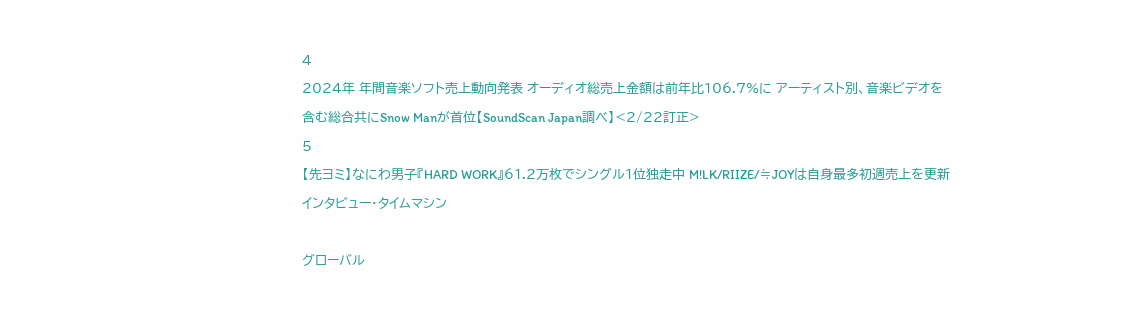4
2024年 年間音楽ソフト売上動向発表 オーディオ総売上金額は前年比106.7%に アーティスト別、音楽ビデオを含む総合共にSnow Manが首位【SoundScan Japan調べ】<2/22訂正>
5
【先ヨミ】なにわ男子『HARD WORK』61.2万枚でシングル1位独走中 M!LK/RIIZE/≒JOYは自身最多初週売上を更新
インタビュー・タイムマシン

グローバル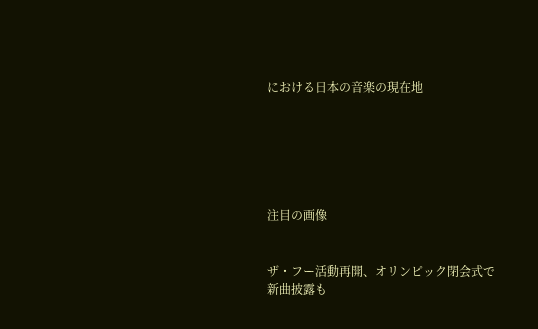における日本の音楽の現在地






注目の画像


ザ・フー活動再開、オリンピック閉会式で新曲披露も